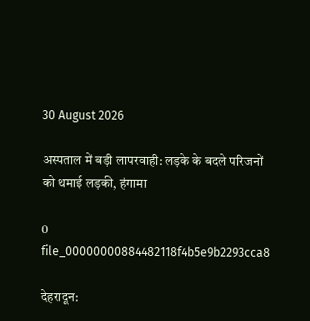30 August 2026

अस्पताल में बड़ी लापरवाही: लड़के के बदले परिजनों को थमाई लड़की, हंगामा

0
file_00000000884482118f4b5e9b2293cca8

देहरादून: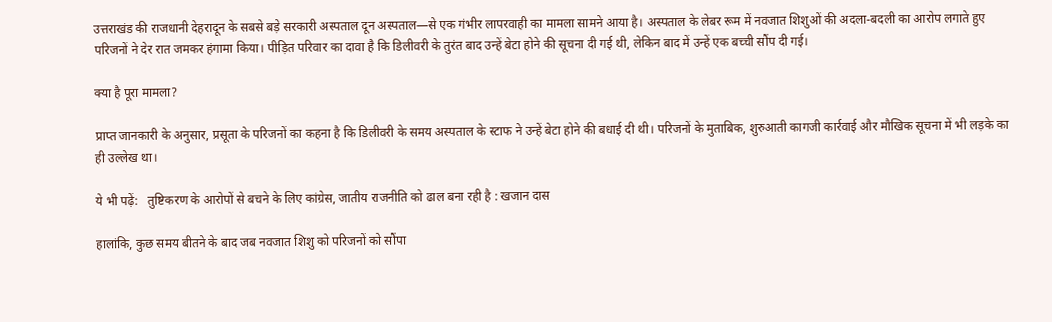उत्तराखंड की राजधानी देहरादून के सबसे बड़े सरकारी अस्पताल दून अस्पताल—से एक गंभीर लापरवाही का मामला सामने आया है। अस्पताल के लेबर रूम में नवजात शिशुओं की अदला-बदली का आरोप लगाते हुए परिजनों ने देर रात जमकर हंगामा किया। पीड़ित परिवार का दावा है कि डिलीवरी के तुरंत बाद उन्हें बेटा होने की सूचना दी गई थी, लेकिन बाद में उन्हें एक बच्ची सौंप दी गई।

क्या है पूरा मामला?

प्राप्त जानकारी के अनुसार, प्रसूता के परिजनों का कहना है कि डिलीवरी के समय अस्पताल के स्टाफ ने उन्हें बेटा होने की बधाई दी थी। परिजनों के मुताबिक, शुरुआती कागजी कार्रवाई और मौखिक सूचना में भी लड़के का ही उल्लेख था।

ये भी पढ़ें:   तुष्टिकरण के आरोपों से बचने के लिए कांग्रेस, जातीय राजनीति को ढाल बना रही है : खजान दास

हालांकि, कुछ समय बीतने के बाद जब नवजात शिशु को परिजनों को सौंपा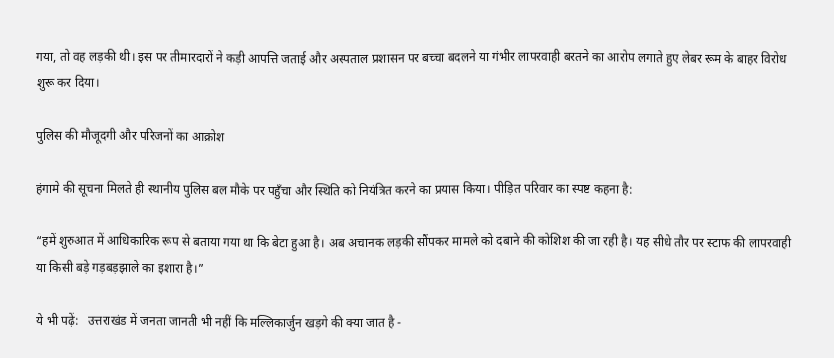गया, तो वह लड़की थी। इस पर तीमारदारों ने कड़ी आपत्ति जताई और अस्पताल प्रशासन पर बच्चा बदलने या गंभीर लापरवाही बरतने का आरोप लगाते हुए लेबर रूम के बाहर विरोध शुरू कर दिया।

पुलिस की मौजूदगी और परिजनों का आक्रोश

हंगामे की सूचना मिलते ही स्थानीय पुलिस बल मौके पर पहुँचा और स्थिति को नियंत्रित करने का प्रयास किया। पीड़ित परिवार का स्पष्ट कहना है:

“हमें शुरुआत में आधिकारिक रूप से बताया गया था कि बेटा हुआ है। अब अचानक लड़की सौंपकर मामले को दबाने की कोशिश की जा रही है। यह सीधे तौर पर स्टाफ की लापरवाही या किसी बड़े गड़बड़झाले का इशारा है।”

ये भी पढ़ें:   उत्तराखंड में जनता जानती भी नहीं कि मल्लिकार्जुन खड़गे की क्या जात है -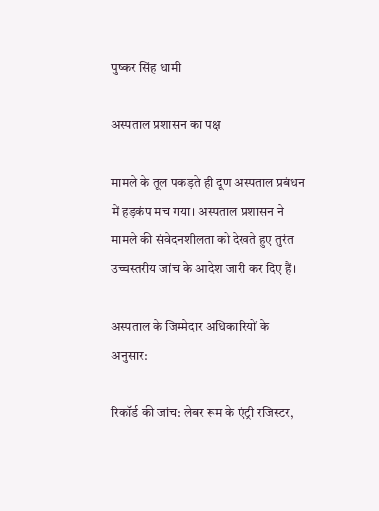पुष्कर सिंह धामी

अस्पताल प्रशासन का पक्ष

मामले के तूल पकड़ते ही दूण अस्पताल प्रबंधन में हड़कंप मच गया। अस्पताल प्रशासन ने मामले की संवेदनशीलता को देखते हुए तुरंत उच्चस्तरीय जांच के आदेश जारी कर दिए हैं।

अस्पताल के जिम्मेदार अधिकारियों के अनुसार:

रिकॉर्ड की जांच: लेबर रूम के एंट्री रजिस्टर,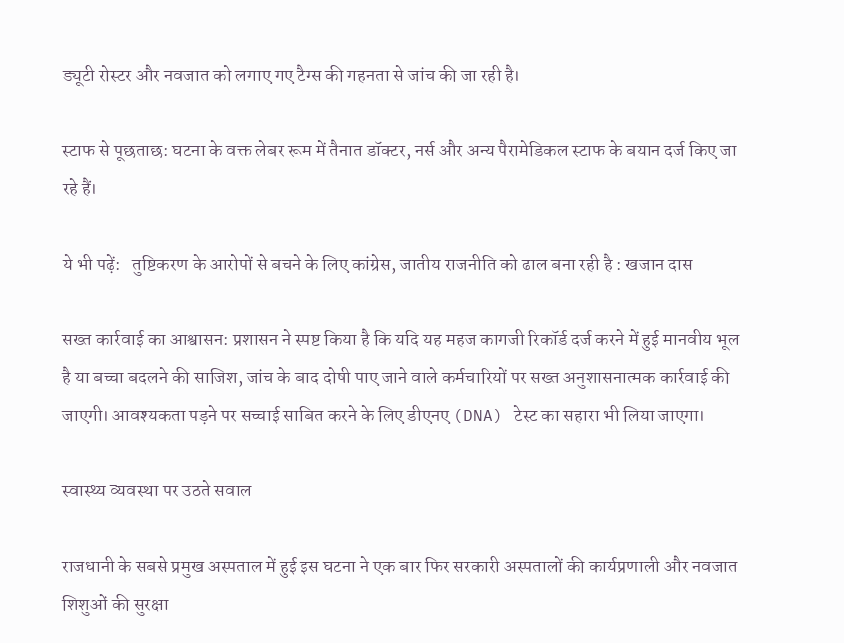ड्यूटी रोस्टर और नवजात को लगाए गए टैग्स की गहनता से जांच की जा रही है।

स्टाफ से पूछताछ: घटना के वक्त लेबर रूम में तैनात डॉक्टर, नर्स और अन्य पैरामेडिकल स्टाफ के बयान दर्ज किए जा रहे हैं।

ये भी पढ़ें:   तुष्टिकरण के आरोपों से बचने के लिए कांग्रेस, जातीय राजनीति को ढाल बना रही है : खजान दास

सख्त कार्रवाई का आश्वासन: प्रशासन ने स्पष्ट किया है कि यदि यह महज कागजी रिकॉर्ड दर्ज करने में हुई मानवीय भूल है या बच्चा बदलने की साजिश, जांच के बाद दोषी पाए जाने वाले कर्मचारियों पर सख्त अनुशासनात्मक कार्रवाई की जाएगी। आवश्यकता पड़ने पर सच्चाई साबित करने के लिए डीएनए (DNA) टेस्ट का सहारा भी लिया जाएगा।

स्वास्थ्य व्यवस्था पर उठते सवाल

राजधानी के सबसे प्रमुख अस्पताल में हुई इस घटना ने एक बार फिर सरकारी अस्पतालों की कार्यप्रणाली और नवजात शिशुओं की सुरक्षा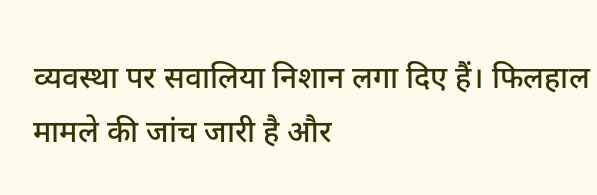व्यवस्था पर सवालिया निशान लगा दिए हैं। फिलहाल मामले की जांच जारी है और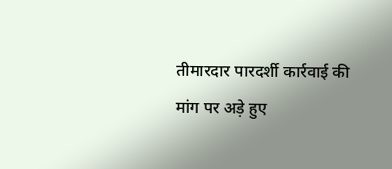तीमारदार पारदर्शी कार्रवाई की मांग पर अड़े हुए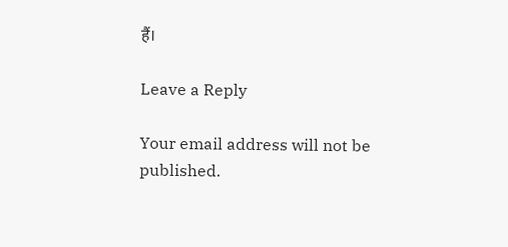हैं।

Leave a Reply

Your email address will not be published.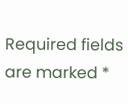Required fields are marked *